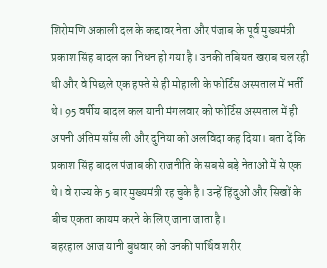शिरोमणि अकाली दल के कद्दावर नेता और पंजाब के पूर्व मुख्यमंत्री प्रकाश सिंह बादल का निधन हो गया है। उनकी तबियत खराब चल रही थी और वे पिछले एक हफ्ते से ही मोहाली के फोर्टिस अस्पताल में भर्ती थे। 95 वर्षीय बादल कल यानी मंगलवार को फोर्टिस अस्पताल में ही अपनी अंतिम साँस ली और दुनिया को अलविदा कह दिया। बता दें कि प्रकाश सिंह बादल पंजाब की राजनीति के सबसे बड़े नेताओं में से एक थे। वे राज्य के 5 बार मुख्यमंत्री रह चुके है। उन्हें हिंदुओं और सिखों के बीच एकता कायम करने के लिए जाना जाता है।
बहरहाल आज यानी बुधवार को उनकी पार्थिव शरीर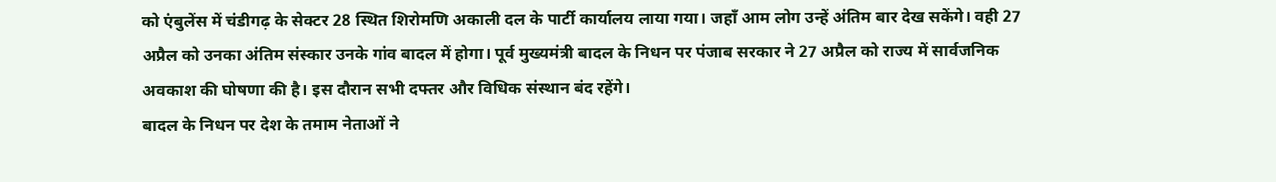को एंबुलेंस में चंडीगढ़ के सेक्टर 28 स्थित शिरोमणि अकाली दल के पार्टी कार्यालय लाया गया। जहाँ आम लोग उन्हें अंतिम बार देख सकेंगे। वही 27 अप्रैल को उनका अंतिम संस्कार उनके गांव बादल में होगा। पूर्व मुख्यमंत्री बादल के निधन पर पंजाब सरकार ने 27 अप्रैल को राज्य में सार्वजनिक अवकाश की घोषणा की है। इस दौरान सभी दफ्तर और विधिक संस्थान बंद रहेंगे।
बादल के निधन पर देश के तमाम नेताओं ने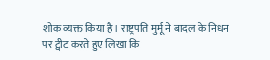शोक व्यक्त किया है। राष्ट्रपति मुर्मू ने बादल के निधन पर ट्वीट करते हुए लिखा कि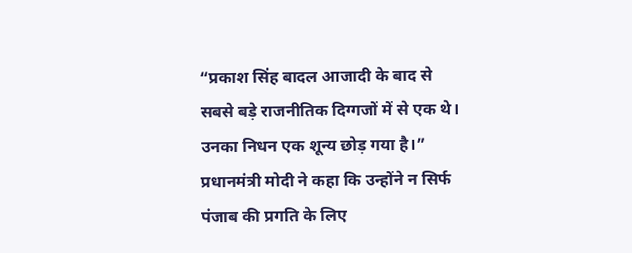“प्रकाश सिंह बादल आजादी के बाद से सबसे बड़े राजनीतिक दिग्गजों में से एक थे। उनका निधन एक शून्य छोड़ गया है।”
प्रधानमंत्री मोदी ने कहा कि उन्होंने न सिर्फ पंजाब की प्रगति के लिए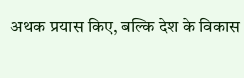अथक प्रयास किए, बल्कि देश के विकास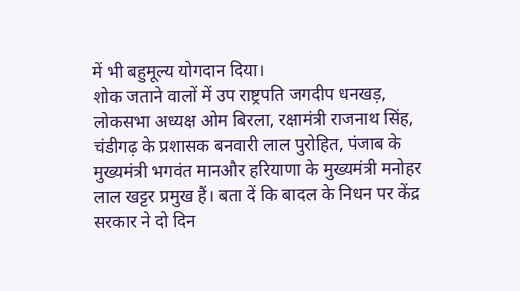में भी बहुमूल्य योगदान दिया।
शोक जताने वालों में उप राष्ट्रपति जगदीप धनखड़, लोकसभा अध्यक्ष ओम बिरला, रक्षामंत्री राजनाथ सिंह, चंडीगढ़ के प्रशासक बनवारी लाल पुरोहित, पंजाब के मुख्यमंत्री भगवंत मानऔर हरियाणा के मुख्यमंत्री मनोहर लाल खट्टर प्रमुख हैं। बता दें कि बादल के निधन पर केंद्र सरकार ने दो दिन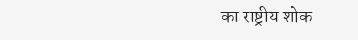का राष्ट्रीय शोक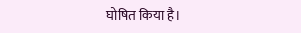घोषित किया है।